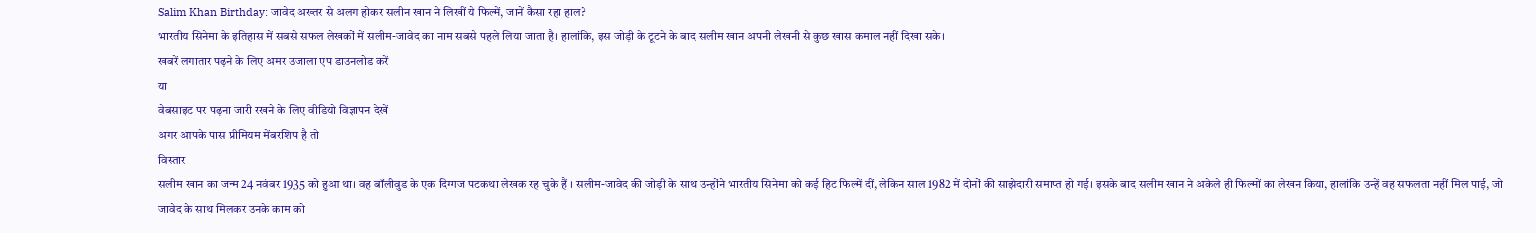Salim Khan Birthday: जावेद अख्तर से अलग होकर सलीन खान ने लिखीं ये फिल्में, जानें कैसा रहा हाल?
भारतीय सिनेमा के इतिहास में सबसे सफल लेखकों में सलीम-जावेद का नाम सबसे पहले लिया जाता है। हालांकि, इस जोड़ी के टूटने के बाद सलीम खान अपनी लेखनी से कुछ खास कमाल नहीं दिखा सके।
खबरें लगातार पढ़ने के लिए अमर उजाला एप डाउनलोड करें
या
वेबसाइट पर पढ़ना जारी रखने के लिए वीडियो विज्ञापन देखें
अगर आपके पास प्रीमियम मेंबरशिप है तो
विस्तार
सलीम खान का जन्म 24 नवंबर 1935 को हुआ था। वह बॉलीवुड के एक दिग्गज पटकथा लेखक रह चुके हैं । सलीम-जावेद की जोड़ी के साथ उन्होंने भारतीय सिनेमा को कई हिट फिल्में दीं, लेकिन साल 1982 में दोनों की साझेदारी समाप्त हो गई। इसके बाद सलीम खान ने अकेले ही फिल्मों का लेखन किया, हालांकि उन्हें वह सफलता नहीं मिल पाई, जो जावेद के साथ मिलकर उनके काम को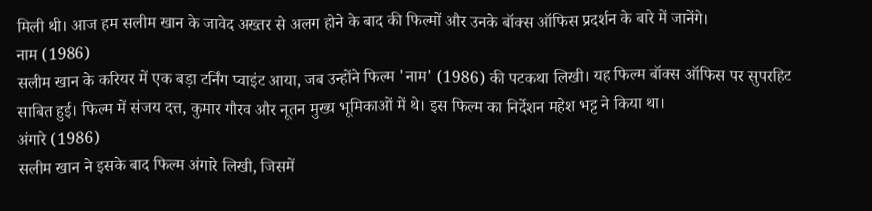मिली थी। आज हम सलीम खान के जावेद अख्तर से अलग होने के बाद की फिल्मों और उनके बॉक्स ऑफिस प्रदर्शन के बारे में जानेंगे।
नाम (1986)
सलीम खान के करियर में एक बड़ा टर्निंग प्वाइंट आया, जब उन्होंने फिल्म 'नाम' (1986) की पटकथा लिखी। यह फिल्म बॉक्स ऑफिस पर सुपरहिट साबित हुई। फिल्म में संजय दत्त, कुमार गौरव और नूतन मुख्य भूमिकाओं में थे। इस फिल्म का निर्देशन महेश भट्ट ने किया था।
अंगारे (1986)
सलीम खान ने इसके बाद फिल्म अंगारे लिखी, जिसमें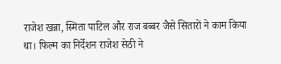राजेश खन्ना, स्मिता पाटिल और राज बब्बर जैसे सितारों ने काम किया था। फिल्म का निर्देशन राजेश सेठी ने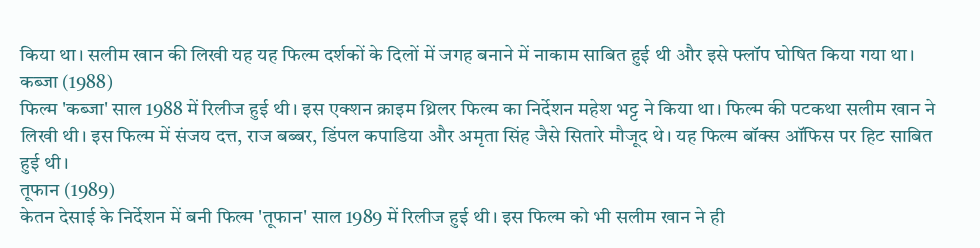किया था। सलीम खान की लिखी यह यह फिल्म दर्शकों के दिलों में जगह बनाने में नाकाम साबित हुई थी और इसे फ्लॉप घोषित किया गया था।
कब्जा (1988)
फिल्म 'कब्जा' साल 1988 में रिलीज हुई थी। इस एक्शन क्राइम थ्रिलर फिल्म का निर्देशन महेश भट्ट ने किया था। फिल्म की पटकथा सलीम खान ने लिखी थी। इस फिल्म में संजय दत्त, राज बब्बर, डिंपल कपाडिया और अमृता सिंह जैसे सितारे मौजूद थे। यह फिल्म बॉक्स ऑफिस पर हिट साबित हुई थी।
तूफान (1989)
केतन देसाई के निर्देशन में बनी फिल्म 'तूफान' साल 1989 में रिलीज हुई थी। इस फिल्म को भी सलीम खान ने ही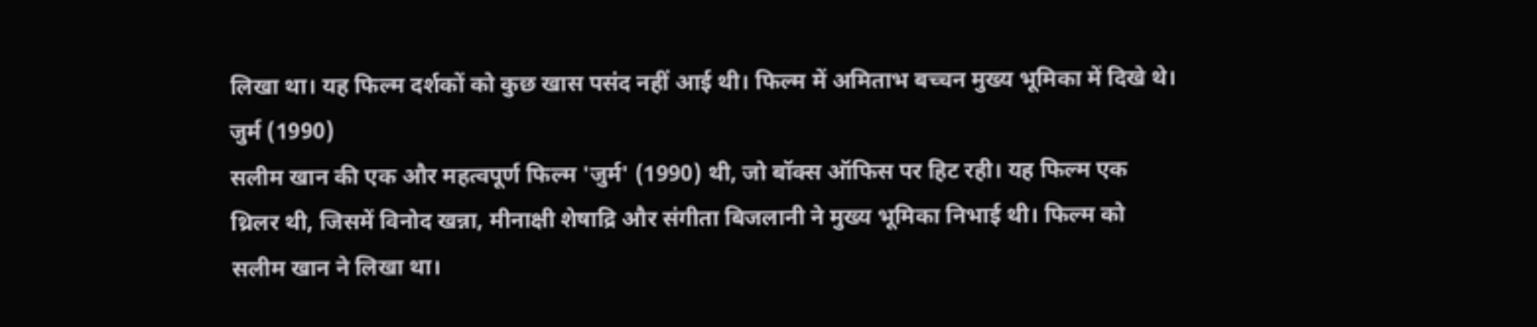लिखा था। यह फिल्म दर्शकों को कुछ खास पसंद नहीं आई थी। फिल्म में अमिताभ बच्चन मुख्य भूमिका में दिखे थे।
जुर्म (1990)
सलीम खान की एक और महत्वपूर्ण फिल्म 'जुर्म' (1990) थी, जो बॉक्स ऑफिस पर हिट रही। यह फिल्म एक थ्रिलर थी, जिसमें विनोद खन्ना, मीनाक्षी शेषाद्रि और संगीता बिजलानी ने मुख्य भूमिका निभाई थी। फिल्म को सलीम खान ने लिखा था।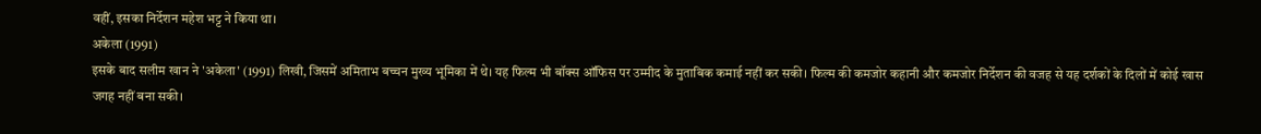वहीं, इसका निर्देशन महेश भट्ट ने किया था।
अकेला (1991)
इसके बाद सलीम खान ने 'अकेला' (1991) लिखी, जिसमें अमिताभ बच्चन मुख्य भूमिका में थे। यह फिल्म भी बॉक्स ऑफिस पर उम्मीद के मुताबिक कमाई नहीं कर सकी। फिल्म की कमजोर कहानी और कमजोर निर्देशन की वजह से यह दर्शकों के दिलों में कोई खास जगह नहीं बना सकी।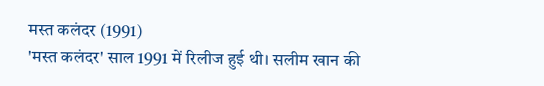मस्त कलंदर (1991)
'मस्त कलंदर' साल 1991 में रिलीज हुई थी। सलीम खान की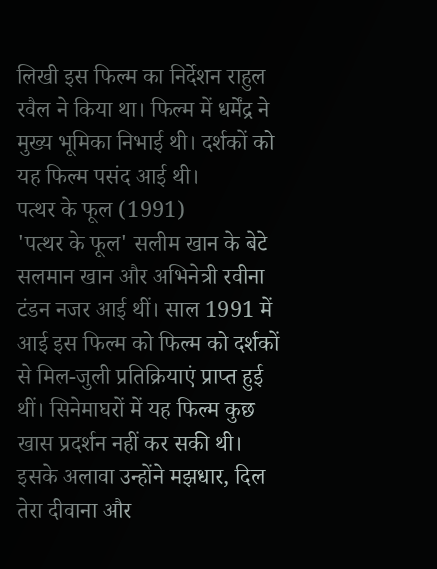लिखी इस फिल्म का निर्देशन राहुल रवैल ने किया था। फिल्म में धर्मेंद्र ने मुख्य भूमिका निभाई थी। दर्शकों को यह फिल्म पसंद आई थी।
पत्थर के फूल (1991)
'पत्थर के फूल' सलीम खान के बेटे सलमान खान और अभिनेत्री रवीना टंडन नजर आई थीं। साल 1991 में आई इस फिल्म को फिल्म को दर्शकों से मिल-जुली प्रतिक्रियाएं प्राप्त हुई थीं। सिनेमाघरों में यह फिल्म कुछ खास प्रदर्शन नहीं कर सकी थी। इसके अलावा उन्होंने मझधार, दिल तेरा दीवाना और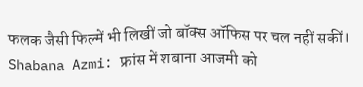फलक जैसी फिल्में भी लिखीं जो बॉक्स ऑफिस पर चल नहीं सकीं।
Shabana Azmi: फ्रांस में शबाना आजमी को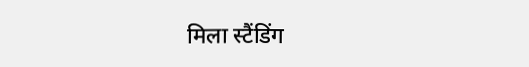मिला स्टैंडिंग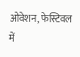ओवेशन, फेस्टिवल में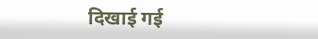दिखाई गई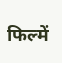फिल्में